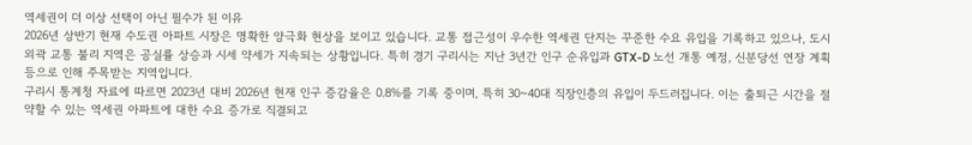역세권이 더 이상 선택이 아닌 필수가 된 이유
2026년 상반기 현재 수도권 아파트 시장은 명확한 양극화 현상을 보이고 있습니다. 교통 접근성이 우수한 역세권 단지는 꾸준한 수요 유입을 기록하고 있으나, 도시외곽 교통 불리 지역은 공실률 상승과 시세 약세가 지속되는 상황입니다. 특히 경기 구리시는 지난 3년간 인구 순유입과 GTX-D 노선 개통 예정, 신분당선 연장 계획 등으로 인해 주목받는 지역입니다.
구리시 통계청 자료에 따르면 2023년 대비 2026년 현재 인구 증감율은 0.8%를 기록 중이며, 특히 30~40대 직장인층의 유입이 두드러집니다. 이는 출퇴근 시간을 절약할 수 있는 역세권 아파트에 대한 수요 증가로 직결되고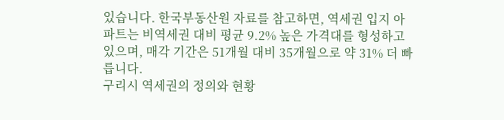있습니다. 한국부동산원 자료를 참고하면, 역세권 입지 아파트는 비역세권 대비 평균 9.2% 높은 가격대를 형성하고 있으며, 매각 기간은 51개월 대비 35개월으로 약 31% 더 빠릅니다.
구리시 역세권의 정의와 현황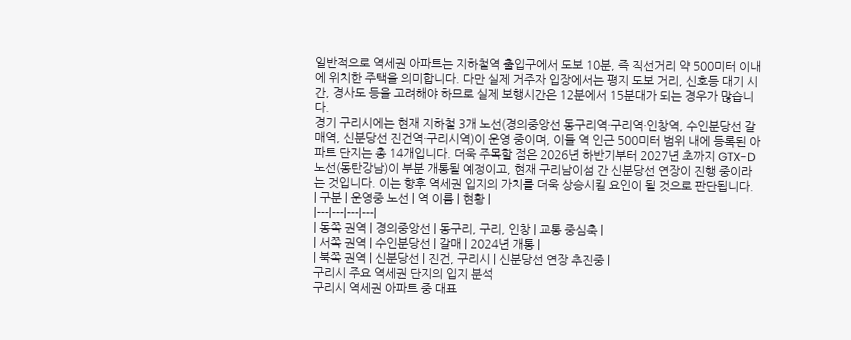일반적으로 역세권 아파트는 지하철역 출입구에서 도보 10분, 즉 직선거리 약 500미터 이내에 위치한 주택을 의미합니다. 다만 실제 거주자 입장에서는 평지 도보 거리, 신호등 대기 시간, 경사도 등을 고려해야 하므로 실제 보행시간은 12분에서 15분대가 되는 경우가 많습니다.
경기 구리시에는 현재 지하철 3개 노선(경의중앙선 동구리역·구리역·인창역, 수인분당선 갈매역, 신분당선 진건역·구리시역)이 운영 중이며, 이들 역 인근 500미터 범위 내에 등록된 아파트 단지는 총 14개입니다. 더욱 주목할 점은 2026년 하반기부터 2027년 초까지 GTX-D 노선(동탄강남)이 부분 개통될 예정이고, 현재 구리남이섬 간 신분당선 연장이 진행 중이라는 것입니다. 이는 향후 역세권 입지의 가치를 더욱 상승시킬 요인이 될 것으로 판단됩니다.
| 구분 | 운영중 노선 | 역 이름 | 현황 |
|---|---|---|---|
| 동쪽 권역 | 경의중앙선 | 동구리, 구리, 인창 | 교통 중심축 |
| 서쪽 권역 | 수인분당선 | 갈매 | 2024년 개통 |
| 북쪽 권역 | 신분당선 | 진건, 구리시 | 신분당선 연장 추진중 |
구리시 주요 역세권 단지의 입지 분석
구리시 역세권 아파트 중 대표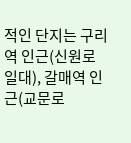적인 단지는 구리역 인근(신원로 일대), 갈매역 인근(교문로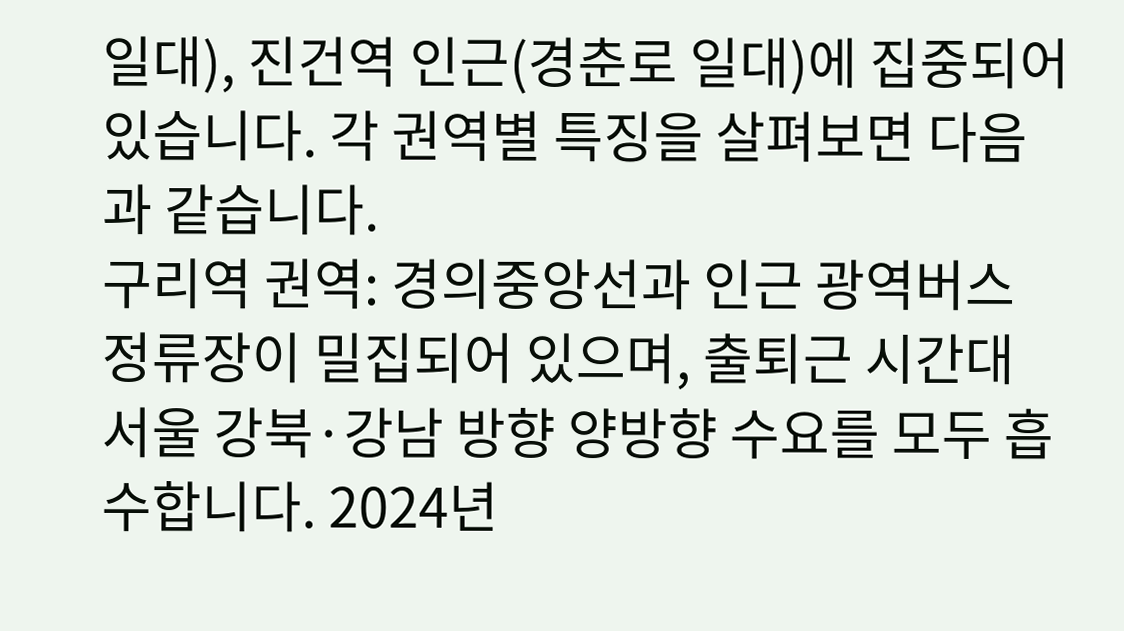일대), 진건역 인근(경춘로 일대)에 집중되어 있습니다. 각 권역별 특징을 살펴보면 다음과 같습니다.
구리역 권역: 경의중앙선과 인근 광역버스 정류장이 밀집되어 있으며, 출퇴근 시간대 서울 강북·강남 방향 양방향 수요를 모두 흡수합니다. 2024년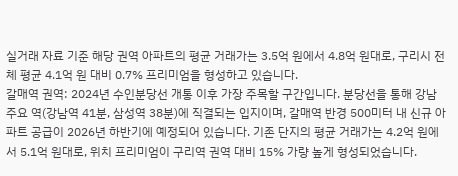실거래 자료 기준 해당 권역 아파트의 평균 거래가는 3.5억 원에서 4.8억 원대로, 구리시 전체 평균 4.1억 원 대비 0.7% 프리미엄을 형성하고 있습니다.
갈매역 권역: 2024년 수인분당선 개통 이후 가장 주목할 구간입니다. 분당선을 통해 강남 주요 역(강남역 41분, 삼성역 38분)에 직결되는 입지이며, 갈매역 반경 500미터 내 신규 아파트 공급이 2026년 하반기에 예정되어 있습니다. 기존 단지의 평균 거래가는 4.2억 원에서 5.1억 원대로, 위치 프리미엄이 구리역 권역 대비 15% 가량 높게 형성되었습니다.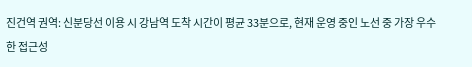진건역 권역: 신분당선 이용 시 강남역 도착 시간이 평균 33분으로, 현재 운영 중인 노선 중 가장 우수한 접근성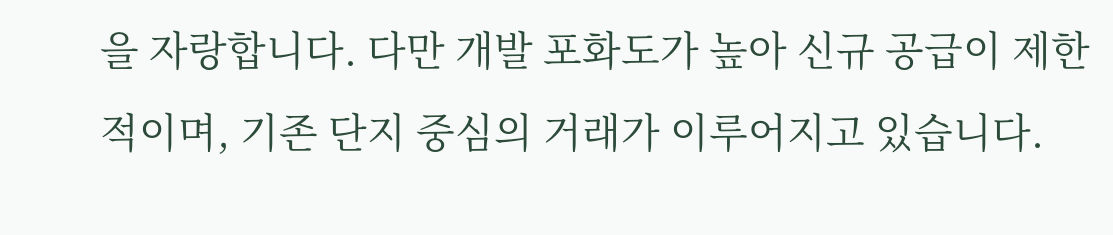을 자랑합니다. 다만 개발 포화도가 높아 신규 공급이 제한적이며, 기존 단지 중심의 거래가 이루어지고 있습니다.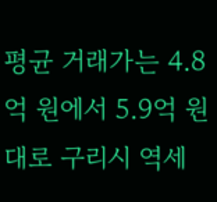평균 거래가는 4.8억 원에서 5.9억 원대로 구리시 역세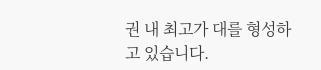권 내 최고가 대를 형성하고 있습니다.